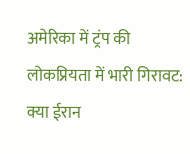अमेरिका में ट्रंप की लोकप्रियता में भारी गिरावट: क्या ईरान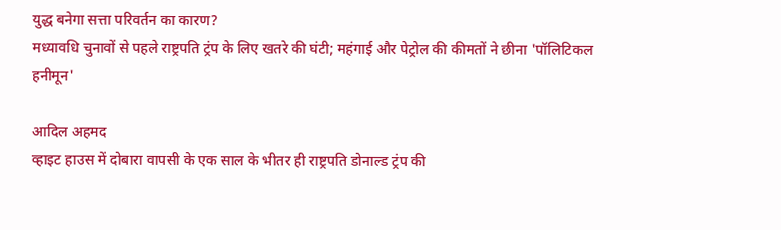युद्ध बनेगा सत्ता परिवर्तन का कारण?
मध्यावधि चुनावों से पहले राष्ट्रपति ट्रंप के लिए खतरे की घंटी; महंगाई और पेट्रोल की कीमतों ने छीना 'पॉलिटिकल हनीमून'

आदिल अहमद
व्हाइट हाउस में दोबारा वापसी के एक साल के भीतर ही राष्ट्रपति डोनाल्ड ट्रंप की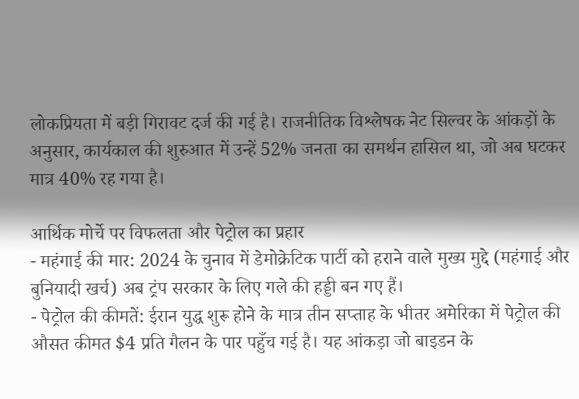लोकप्रियता में बड़ी गिरावट दर्ज की गई है। राजनीतिक विश्लेषक नेट सिल्वर के आंकड़ों के अनुसार, कार्यकाल की शुरुआत में उन्हें 52% जनता का समर्थन हासिल था, जो अब घटकर मात्र 40% रह गया है।

आर्थिक मोर्चे पर विफलता और पेट्रोल का प्रहार
- महंगाई की मार: 2024 के चुनाव में डेमोक्रेटिक पार्टी को हराने वाले मुख्य मुद्दे (महंगाई और बुनियादी खर्च) अब ट्रंप सरकार के लिए गले की हड्डी बन गए हैं।
- पेट्रोल की कीमतें: ईरान युद्ध शुरू होने के मात्र तीन सप्ताह के भीतर अमेरिका में पेट्रोल की औसत कीमत $4 प्रति गैलन के पार पहुँच गई है। यह आंकड़ा जो बाइडन के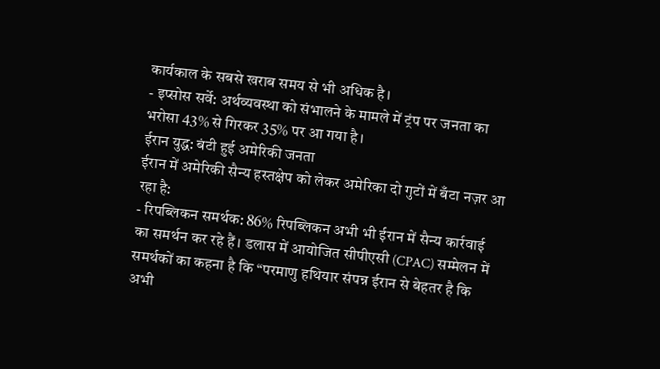कार्यकाल के सबसे खराब समय से भी अधिक है।
- इप्सोस सर्वे: अर्थव्यवस्था को संभालने के मामले में ट्रंप पर जनता का भरोसा 43% से गिरकर 35% पर आ गया है।
ईरान युद्ध: बंटी हुई अमेरिकी जनता
ईरान में अमेरिकी सैन्य हस्तक्षेप को लेकर अमेरिका दो गुटों में बँटा नज़र आ रहा है:
- रिपब्लिकन समर्थक: 86% रिपब्लिकन अभी भी ईरान में सैन्य कार्रवाई का समर्थन कर रहे हैं। डलास में आयोजित सीपीएसी (CPAC) सम्मेलन में समर्थकों का कहना है कि “परमाणु हथियार संपन्न ईरान से बेहतर है कि अभी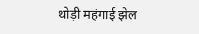थोड़ी महंगाई झेल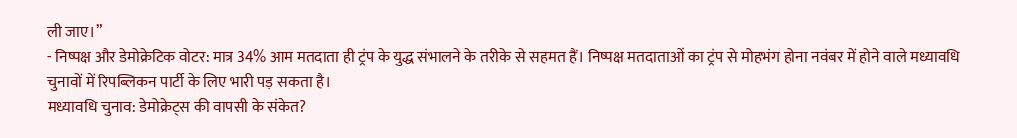ली जाए।”
- निष्पक्ष और डेमोक्रेटिक वोटर: मात्र 34% आम मतदाता ही ट्रंप के युद्ध संभालने के तरीके से सहमत हैं। निष्पक्ष मतदाताओं का ट्रंप से मोहभंग होना नवंबर में होने वाले मध्यावधि चुनावों में रिपब्लिकन पार्टी के लिए भारी पड़ सकता है।
मध्यावधि चुनाव: डेमोक्रेट्स की वापसी के संकेत?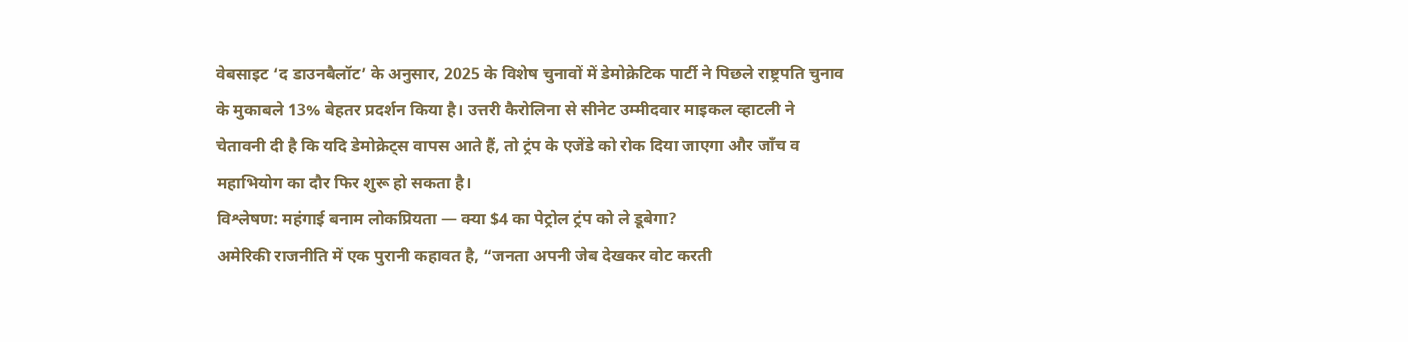वेबसाइट ‘द डाउनबैलॉट’ के अनुसार, 2025 के विशेष चुनावों में डेमोक्रेटिक पार्टी ने पिछले राष्ट्रपति चुनाव के मुकाबले 13% बेहतर प्रदर्शन किया है। उत्तरी कैरोलिना से सीनेट उम्मीदवार माइकल व्हाटली ने चेतावनी दी है कि यदि डेमोक्रेट्स वापस आते हैं, तो ट्रंप के एजेंडे को रोक दिया जाएगा और जाँच व महाभियोग का दौर फिर शुरू हो सकता है।
विश्लेषण: महंगाई बनाम लोकप्रियता — क्या $4 का पेट्रोल ट्रंप को ले डूबेगा?
अमेरिकी राजनीति में एक पुरानी कहावत है, “जनता अपनी जेब देखकर वोट करती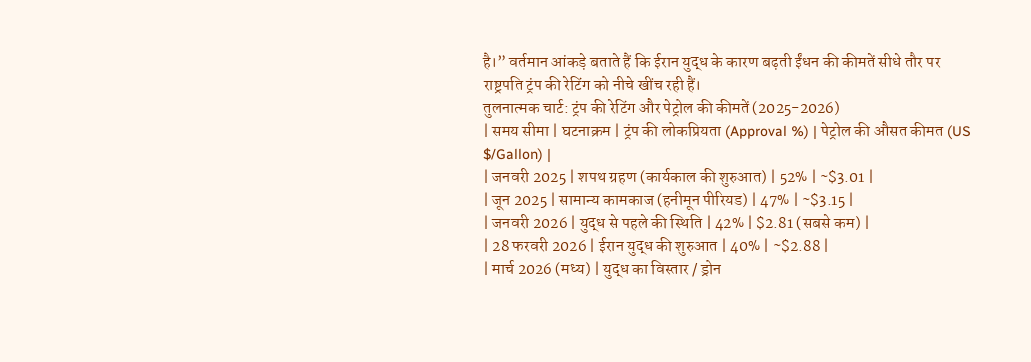है।” वर्तमान आंकड़े बताते हैं कि ईरान युद्ध के कारण बढ़ती ईंधन की कीमतें सीधे तौर पर राष्ट्रपति ट्रंप की रेटिंग को नीचे खींच रही हैं।
तुलनात्मक चार्ट: ट्रंप की रेटिंग और पेट्रोल की कीमतें (2025-2026)
| समय सीमा | घटनाक्रम | ट्रंप की लोकप्रियता (Approval %) | पेट्रोल की औसत कीमत (US $/Gallon) |
| जनवरी 2025 | शपथ ग्रहण (कार्यकाल की शुरुआत) | 52% | ~$3.01 |
| जून 2025 | सामान्य कामकाज (हनीमून पीरियड) | 47% | ~$3.15 |
| जनवरी 2026 | युद्ध से पहले की स्थिति | 42% | $2.81 (सबसे कम) |
| 28 फरवरी 2026 | ईरान युद्ध की शुरुआत | 40% | ~$2.88 |
| मार्च 2026 (मध्य) | युद्ध का विस्तार / ड्रोन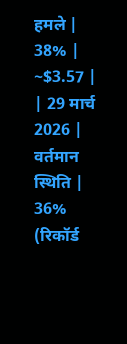हमले | 38% | ~$3.57 |
| 29 मार्च 2026 | वर्तमान स्थिति | 36% (रिकॉर्ड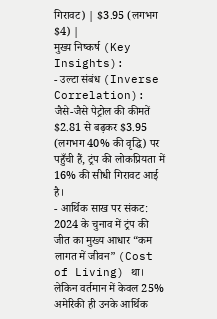गिरावट) | $3.95 (लगभग $4) |
मुख्य निष्कर्ष (Key Insights):
- उल्टा संबंध (Inverse Correlation): जैसे-जैसे पेट्रोल की कीमतें $2.81 से बढ़कर $3.95 (लगभग 40% की वृद्धि) पर पहुँची हैं, ट्रंप की लोकप्रियता में 16% की सीधी गिरावट आई है।
- आर्थिक साख पर संकट: 2024 के चुनाव में ट्रंप की जीत का मुख्य आधार “कम लागत में जीवन” (Cost of Living) था। लेकिन वर्तमान में केवल 25% अमेरिकी ही उनके आर्थिक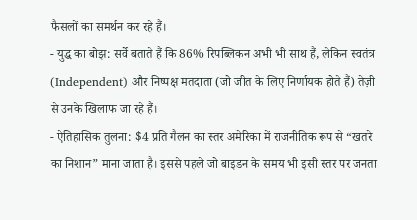फैसलों का समर्थन कर रहे हैं।
- युद्ध का बोझ: सर्वे बताते हैं कि 86% रिपब्लिकन अभी भी साथ हैं, लेकिन स्वतंत्र (Independent) और निष्पक्ष मतदाता (जो जीत के लिए निर्णायक होते हैं) तेज़ी से उनके खिलाफ जा रहे हैं।
- ऐतिहासिक तुलना: $4 प्रति गैलन का स्तर अमेरिका में राजनीतिक रूप से “खतरे का निशान” माना जाता है। इससे पहले जो बाइडन के समय भी इसी स्तर पर जनता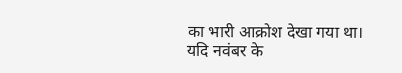का भारी आक्रोश देखा गया था।
यदि नवंबर के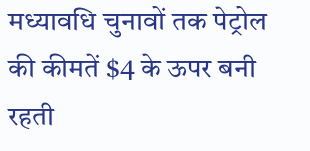मध्यावधि चुनावों तक पेट्रोल की कीमतें $4 के ऊपर बनी रहती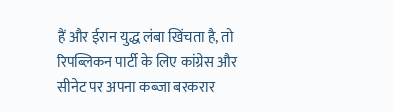हैं और ईरान युद्ध लंबा खिंचता है, तो रिपब्लिकन पार्टी के लिए कांग्रेस और सीनेट पर अपना कब्जा बरकरार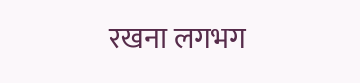रखना लगभग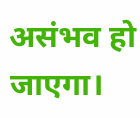असंभव हो जाएगा।